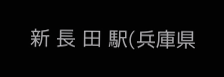新 長 田 駅(兵庫県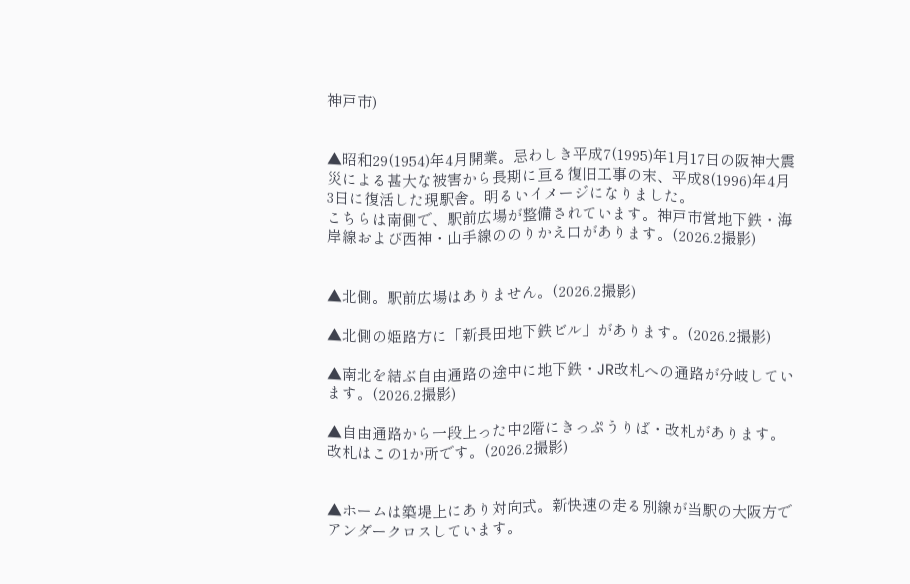神戸市)


▲昭和29(1954)年4月開業。忌わしき平成7(1995)年1月17日の阪神大震災による甚大な被害から長期に亘る復旧工事の末、平成8(1996)年4月3日に復活した現駅舎。明るいイメージになりました。
こちらは南側で、駅前広場が整備されています。神戸市営地下鉄・海岸線および西神・山手線ののりかえ口があります。(2026.2撮影)


▲北側。駅前広場はありません。(2026.2撮影)

▲北側の姫路方に「新長田地下鉄ビル」があります。(2026.2撮影)

▲南北を結ぶ自由通路の途中に地下鉄・JR改札への通路が分岐しています。(2026.2撮影)

▲自由通路から一段上った中2階にきっぷうりば・改札があります。改札はこの1か所です。(2026.2撮影)


▲ホームは築堤上にあり対向式。新快速の走る別線が当駅の大阪方でアンダークロスしています。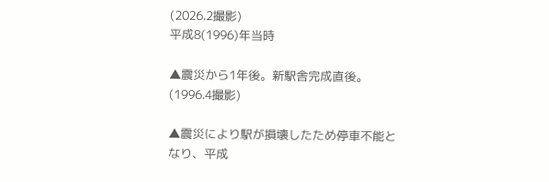(2026.2撮影)
平成8(1996)年当時

▲震災から1年後。新駅舎完成直後。(1996.4撮影)

▲震災により駅が損壊したため停車不能となり、平成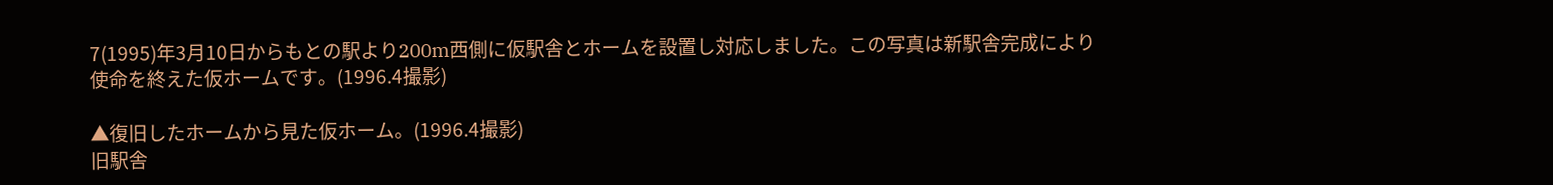7(1995)年3月10日からもとの駅より200m西側に仮駅舎とホームを設置し対応しました。この写真は新駅舎完成により使命を終えた仮ホームです。(1996.4撮影)

▲復旧したホームから見た仮ホーム。(1996.4撮影)
旧駅舎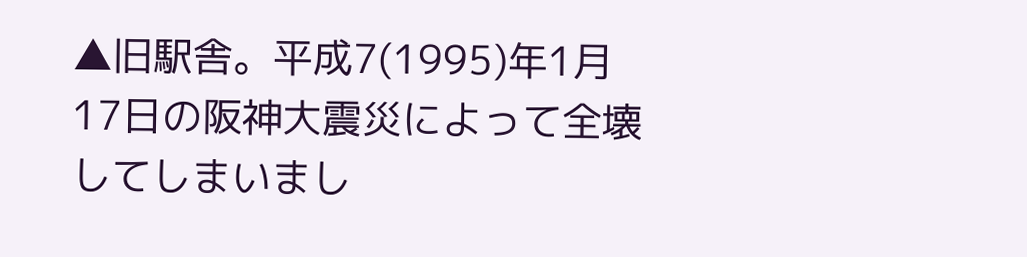▲旧駅舎。平成7(1995)年1月17日の阪神大震災によって全壊してしまいまし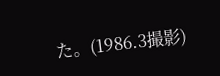た。(1986.3撮影)